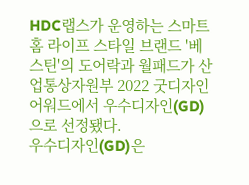HDC랩스가 운영하는 스마트홈 라이프 스타일 브랜드 '베스틴'의 도어락과 월패드가 산업통상자원부 2022 굿디자인 어워드에서 우수디자인(GD)으로 선정됐다.
우수디자인(GD)은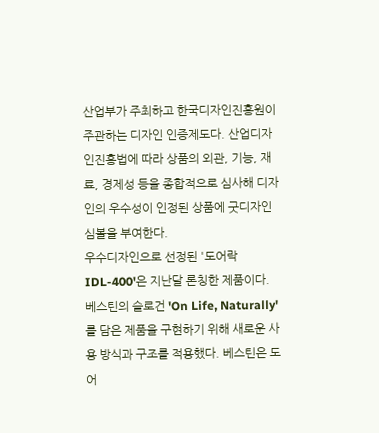산업부가 주최하고 한국디자인진흥원이 주관하는 디자인 인증제도다. 산업디자인진흥법에 따라 상품의 외관, 기능, 재료, 경제성 등을 종합적으로 심사해 디자인의 우수성이 인정된 상품에 굿디자인 심볼을 부여한다.
우수디자인으로 선정된 '도어락 IDL-400'은 지난달 론칭한 제품이다. 베스틴의 슬로건 'On Life, Naturally'를 담은 제품을 구현하기 위해 새로운 사용 방식과 구조를 적용했다. 베스틴은 도어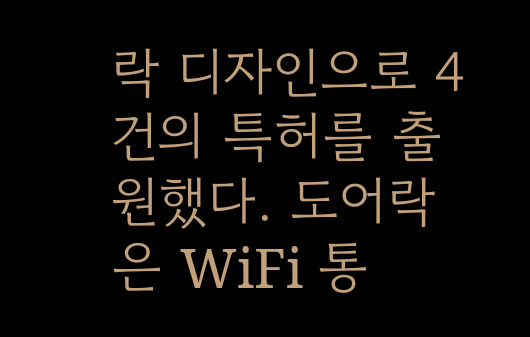락 디자인으로 4건의 특허를 출원했다. 도어락은 WiFi 통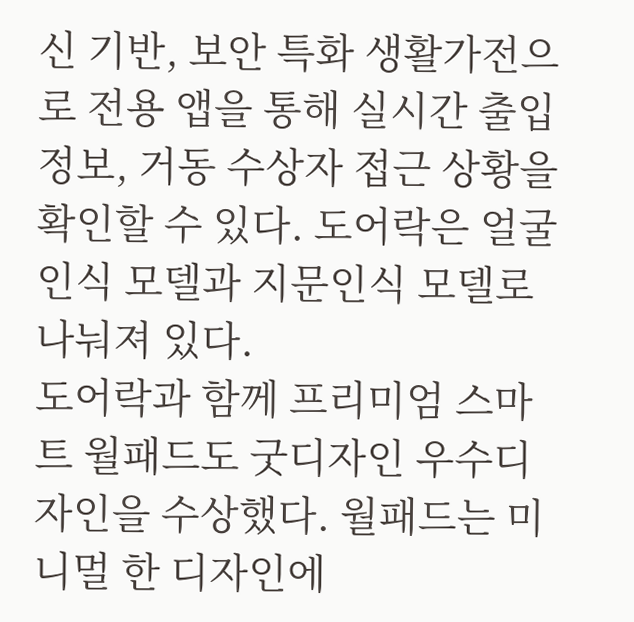신 기반, 보안 특화 생활가전으로 전용 앱을 통해 실시간 출입 정보, 거동 수상자 접근 상황을 확인할 수 있다. 도어락은 얼굴인식 모델과 지문인식 모델로 나눠져 있다.
도어락과 함께 프리미엄 스마트 월패드도 굿디자인 우수디자인을 수상했다. 월패드는 미니멀 한 디자인에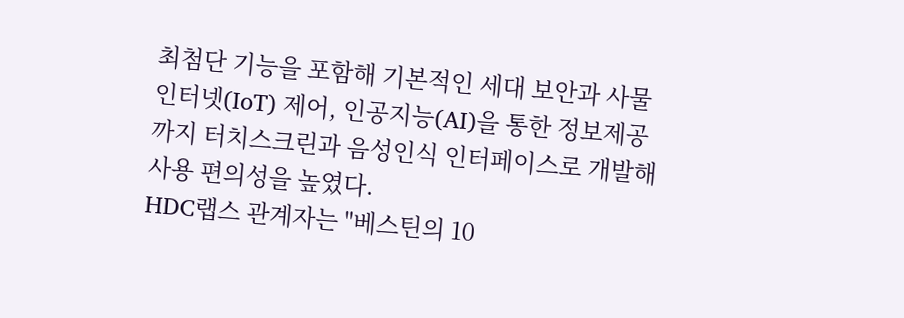최첨단 기능을 포함해 기본적인 세대 보안과 사물인터넷(IoT) 제어, 인공지능(AI)을 통한 정보제공까지 터치스크린과 음성인식 인터페이스로 개발해 사용 편의성을 높였다.
HDC랩스 관계자는 "베스틴의 10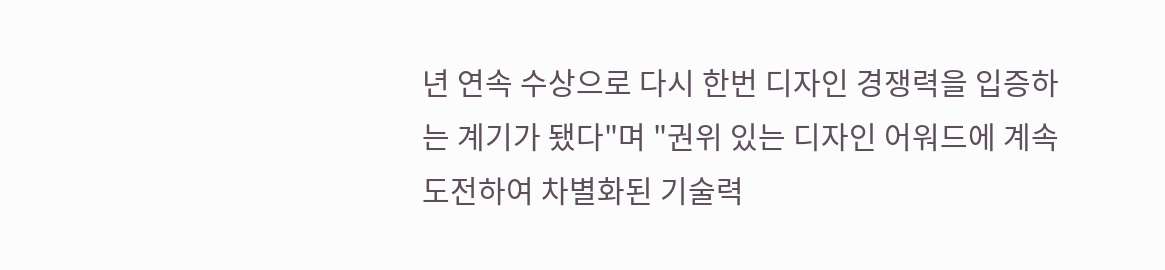년 연속 수상으로 다시 한번 디자인 경쟁력을 입증하는 계기가 됐다"며 "권위 있는 디자인 어워드에 계속 도전하여 차별화된 기술력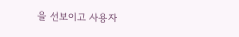을 선보이고 사용자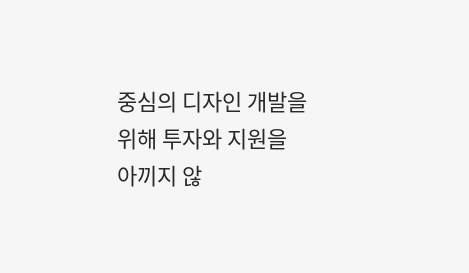중심의 디자인 개발을 위해 투자와 지원을 아끼지 않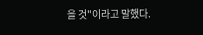을 것"이라고 말했다.